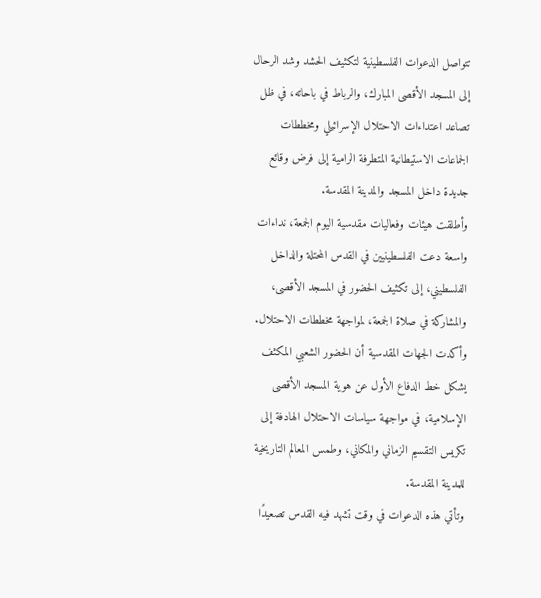تتواصل الدعوات الفلسطينية لتكثيف الحشد وشد الرحال إلى المسجد الأقصى المبارك، والرباط في باحاته، في ظل تصاعد اعتداءات الاحتلال الإسرائيلي ومخططات الجماعات الاستيطانية المتطرفة الرامية إلى فرض وقائع جديدة داخل المسجد والمدينة المقدسة.
وأطلقت هيئات وفعاليات مقدسية اليوم الجمعة، نداءات واسعة دعت الفلسطينيين في القدس المحتلة والداخل الفلسطيني، إلى تكثيف الحضور في المسجد الأقصى، والمشاركة في صلاة الجمعة، لمواجهة مخططات الاحتلال.
وأكدت الجهات المقدسية أن الحضور الشعبي المكثف يشكل خط الدفاع الأول عن هوية المسجد الأقصى الإسلامية، في مواجهة سياسات الاحتلال الهادفة إلى تكريس التقسيم الزماني والمكاني، وطمس المعالم التاريخية للمدينة المقدسة.
وتأتي هذه الدعوات في وقت تشهد فيه القدس تصعيدًا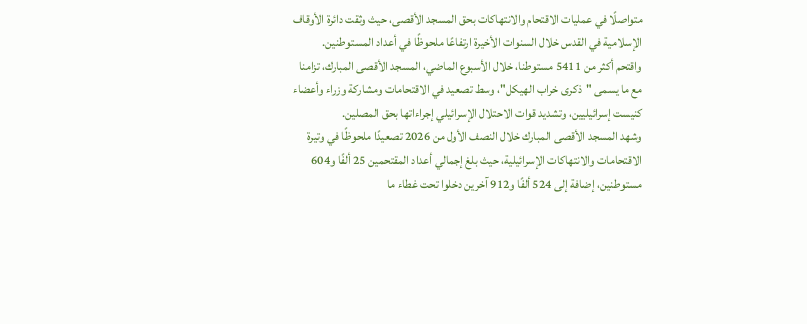متواصلًا في عمليات الاقتحام والانتهاكات بحق المسجد الأقصى، حيث وثقت دائرة الأوقاف الإسلامية في القدس خلال السنوات الأخيرة ارتفاعًا ملحوظًا في أعداد المستوطنين.
واقتحم أكثر من 5411 مستوطنا، خلال الأسبوع الماضي، المسجد الأقصى المبارك، تزامنا مع ما يسمى "ذكرى خراب الهيكل"، وسط تصعيد في الاقتحامات ومشاركة وزراء وأعضاء كنيست إسرائيليين، وتشديد قوات الاحتلال الإسرائيلي إجراءاتها بحق المصلين.
وشهد المسجد الأقصى المبارك خلال النصف الأول من 2026 تصعيدًا ملحوظًا في وتيرة الاقتحامات والانتهاكات الإسرائيلية، حيث بلغ إجمالي أعداد المقتحمين 25 ألفًا و604 مستوطنين، إضافة إلى 524 ألفًا و912 آخرين دخلوا تحت غطاء ما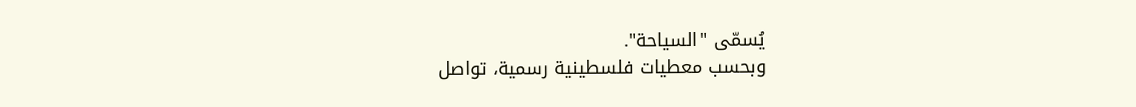يُسمّى "السياحة".
وبحسب معطيات فلسطينية رسمية، تواصل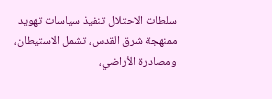سلطات الاحتلال تنفيذ سياسات تهويد ممنهجة شرق القدس، تشمل الاستيطان، ومصادرة الأراضي،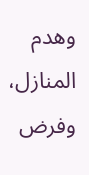وهدم المنازل، وفرض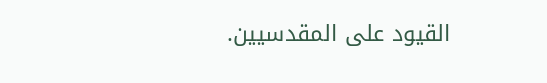القيود على المقدسيين.